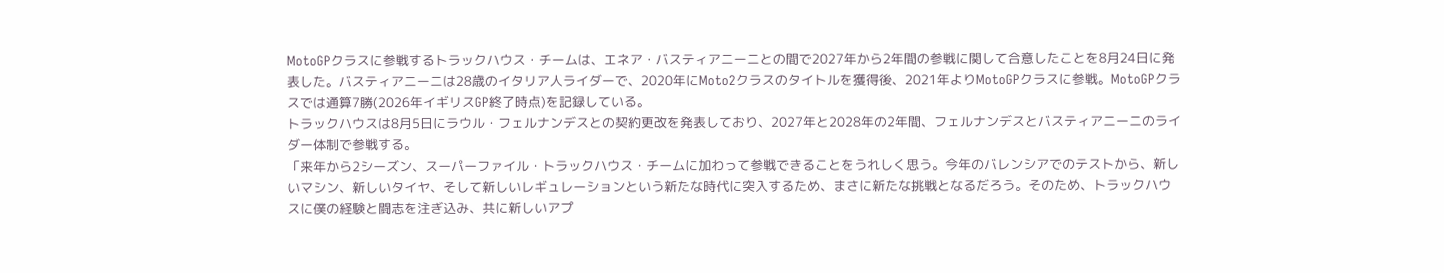MotoGPクラスに参戦するトラックハウス・チームは、エネア・バスティアニーニとの間で2027年から2年間の参戦に関して合意したことを8月24日に発表した。バスティアニーニは28歳のイタリア人ライダーで、2020年にMoto2クラスのタイトルを獲得後、2021年よりMotoGPクラスに参戦。MotoGPクラスでは通算7勝(2026年イギリスGP終了時点)を記録している。
トラックハウスは8月5日にラウル・フェルナンデスとの契約更改を発表しており、2027年と2028年の2年間、フェルナンデスとバスティアニーニのライダー体制で参戦する。
「来年から2シーズン、スーパーファイル・トラックハウス・チームに加わって参戦できることをうれしく思う。今年のバレンシアでのテストから、新しいマシン、新しいタイヤ、そして新しいレギュレーションという新たな時代に突入するため、まさに新たな挑戦となるだろう。そのため、トラックハウスに僕の経験と闘志を注ぎ込み、共に新しいアプ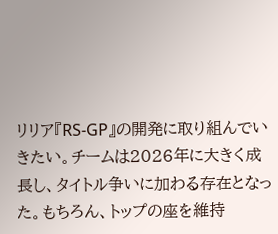リリア『RS-GP』の開発に取り組んでいきたい。チームは2026年に大きく成長し、タイトル争いに加わる存在となった。もちろん、トップの座を維持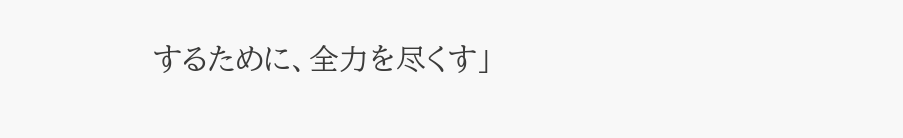するために、全力を尽くす」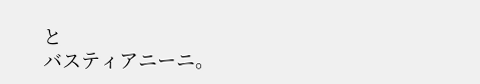と
バスティアニーニ。